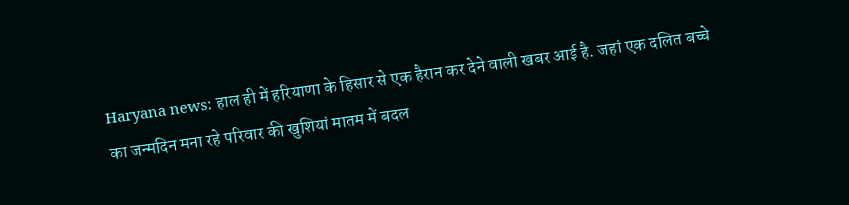Haryana news: हाल ही में हरियाणा के हिसार से एक हैरान कर देने वाली खबर आई है. जहां एक दलित बच्चे का जन्मदिन मना रहे परिवार की खुशियां मातम में बदल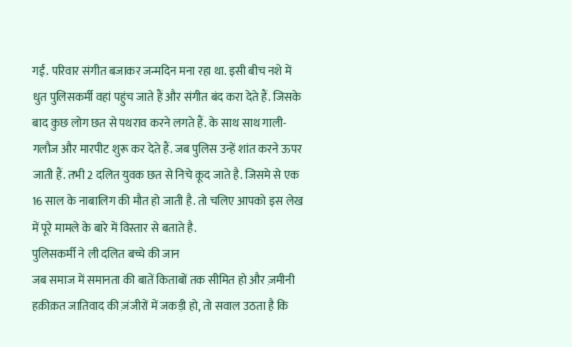गईं. परिवार संगीत बजाकर जन्मदिन मना रहा था. इसी बीच नशे में धुत पुलिसकर्मी वहां पहुंच जाते हैं और संगीत बंद करा देते हैं. जिसके बाद कुछ लोग छत से पथराव करने लगते हैं. के साथ साथ गाली-गलौज और मारपीट शुरू कर देते हैं. जब पुलिस उन्हें शांत करने ऊपर जाती हैं. तभी 2 दलित युवक छत से निचे कूद जाते है. जिसमे से एक 16 साल के नाबालिग की मौत हो जाती है. तो चलिए आपको इस लेख में पूरे मामले के बारे में विस्तार से बताते है.
पुलिसकर्मी ने ली दलित बच्चे की जान
जब समाज में समानता की बातें किताबों तक सीमित हो और ज़मीनी हक़ीक़त जातिवाद की ज़ंजीरों में जकड़ी हो, तो सवाल उठता है कि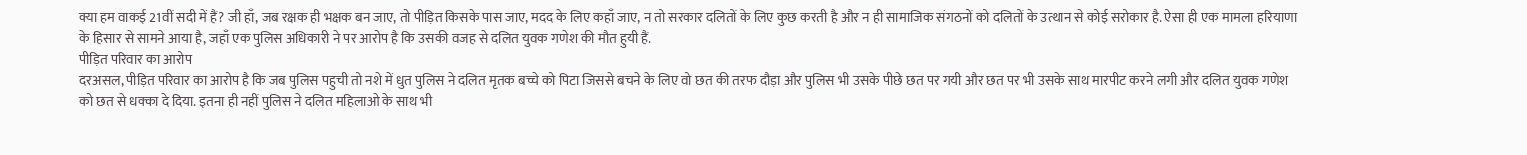क्या हम वाकई 21वीं सदी में हैं? जी हाँ, जब रक्षक ही भक्षक बन जाए, तो पीड़ित किसके पास जाए, मदद के लिए कहाँ जाए, न तो सरकार दलितों के लिए कुछ करती है और न ही सामाजिक संगठनों को दलितों के उत्थान से कोई सरोकार है. ऐसा ही एक मामला हरियाणा के हिसार से सामने आया है, जहाँ एक पुलिस अधिकारी ने पर आरोप है कि उसकी वजह से दलित युवक गणेश की मौत हुयी हैं.
पीड़ित परिवार का आरोप
दरअसल, पीड़ित परिवार का आरोप है कि जब पुलिस पहुची तो नशे में धुत पुलिस ने दलित मृतक बच्चे को पिटा जिससे बचने के लिए वो छत की तरफ दौड़ा और पुलिस भी उसके पीछे छत पर गयी और छत पर भी उसके साथ मारपीट करने लगी और दलित युवक गणेश को छत से धक्का दे दिया. इतना ही नहीं पुलिस ने दलित महिलाओ के साथ भी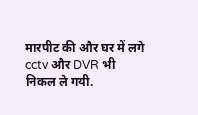मारपीट की और घर में लगे cctv और DVR भी निकल ले गयी.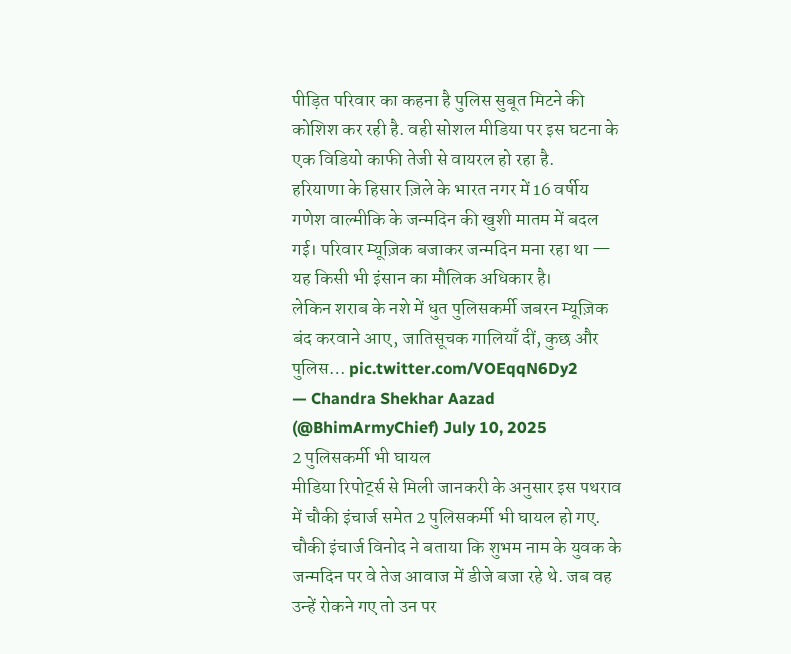पीड़ित परिवार का कहना है पुलिस सुबूत मिटने की कोशिश कर रही है. वही सोशल मीडिया पर इस घटना के एक विडियो काफी तेजी से वायरल हो रहा है.
हरियाणा के हिसार ज़िले के भारत नगर में 16 वर्षीय गणेश वाल्मीकि के जन्मदिन की खुशी मातम में बदल गई। परिवार म्यूज़िक बजाकर जन्मदिन मना रहा था — यह किसी भी इंसान का मौलिक अधिकार है।
लेकिन शराब के नशे में धुत पुलिसकर्मी जबरन म्यूज़िक बंद करवाने आए, जातिसूचक गालियाँ दीं, कुछ और पुलिस… pic.twitter.com/VOEqqN6Dy2
— Chandra Shekhar Aazad (@BhimArmyChief) July 10, 2025
2 पुलिसकर्मी भी घायल
मीडिया रिपोर्ट्स से मिली जानकरी के अनुसार इस पथराव में चौकी इंचार्ज समेत 2 पुलिसकर्मी भी घायल हो गए. चौकी इंचार्ज विनोद ने बताया कि शुभम नाम के युवक के जन्मदिन पर वे तेज आवाज में डीजे बजा रहे थे. जब वह उन्हें रोकने गए तो उन पर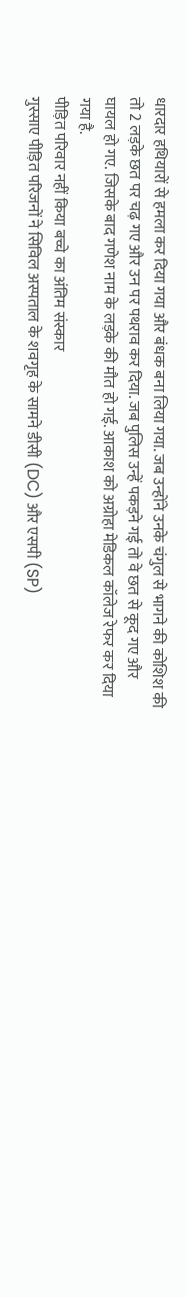धारदार हथियारों से हमला कर दिया गया और बंधक बना लिया गया. जब उन्होंने उनके चंगुल से भागने की कोशिश की तो 2 लड़के छत पर चढ़ गए और उन पर पथराव कर दिया. जब पुलिस उन्हें पकड़ने गई तो वे छत से कूद गए और घायल हो गए. जिसके बाद गणेश नाम के लड़के की मौत हो गई. आकाश को अग्रोहा मेडिकल कॉलेज रेफर कर दिया गया है.
पीड़ित परिवार नहीं किया बच्चे का अंतिम संस्कार
गुस्साए पीड़ित परिजनों ने सिविल अस्पताल के शवगृह के सामने डीसी (DC) और एसपी (SP)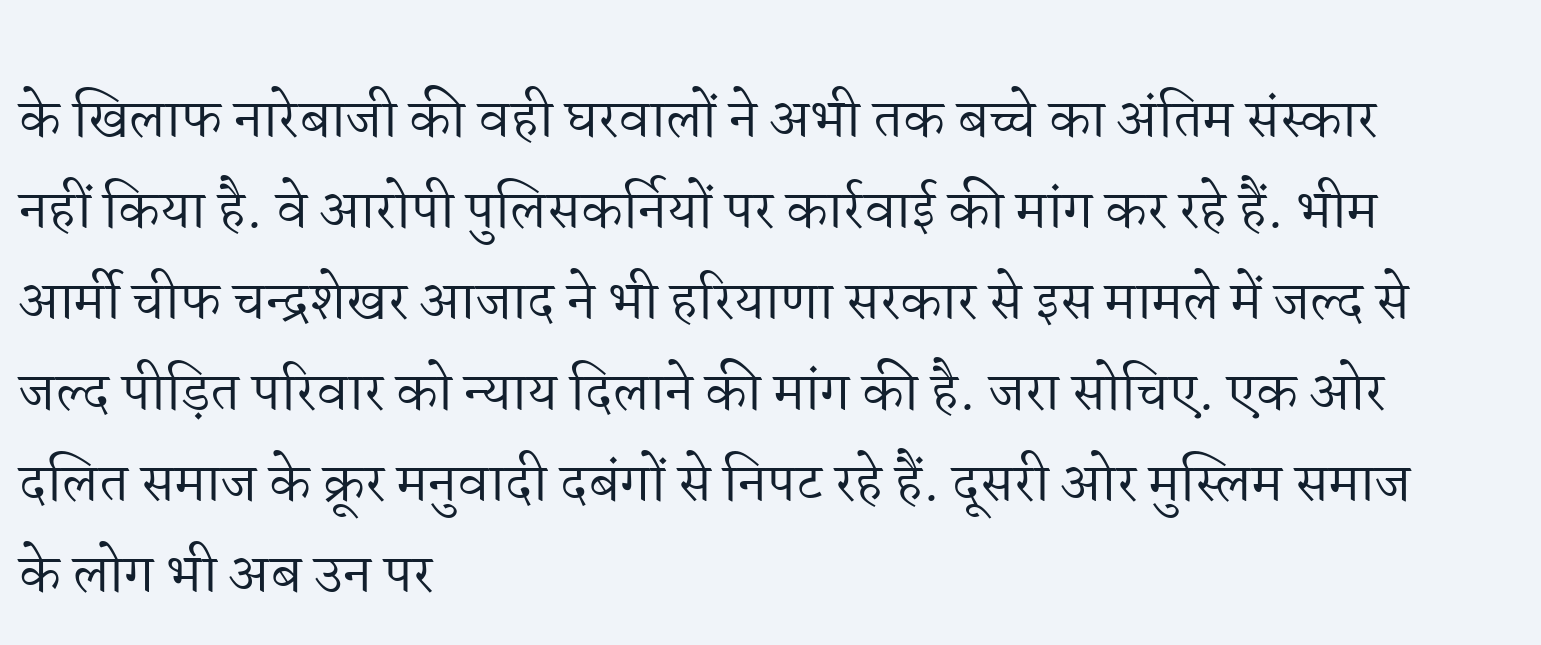के खिलाफ नारेबाजी की वही घरवालों ने अभी तक बच्चे का अंतिम संस्कार नहीं किया है. वे आरोपी पुलिसकर्नियों पर कार्रवाई की मांग कर रहे हैं. भीम आर्मी चीफ चन्द्रशेखर आजाद ने भी हरियाणा सरकार से इस मामले में जल्द से जल्द पीड़ित परिवार को न्याय दिलाने की मांग की है. जरा सोचिए. एक ओर दलित समाज के क्रूर मनुवादी दबंगों से निपट रहे हैं. दूसरी ओर मुस्लिम समाज के लोग भी अब उन पर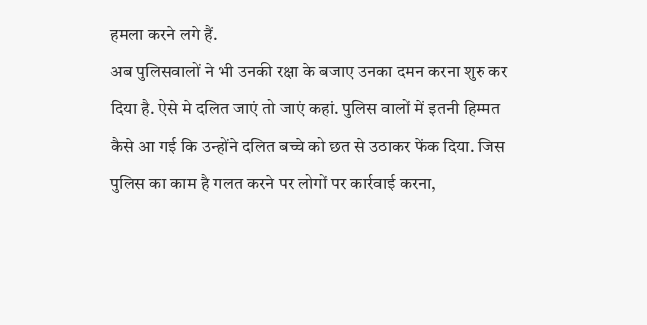हमला करने लगे हैं.
अब पुलिसवालों ने भी उनकी रक्षा के बजाए उनका दमन करना शुरु कर दिया है. ऐसे मे दलित जाएं तो जाएं कहां. पुलिस वालों में इतनी हिम्मत कैसे आ गई कि उन्होंने दलित बच्चे को छत से उठाकर फेंक दिया. जिस पुलिस का काम है गलत करने पर लोगों पर कार्रवाई करना,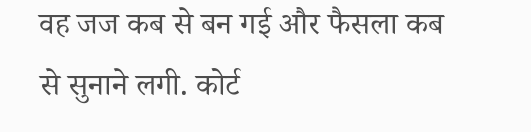वह जज कब से बन गई और फैसला कब से सुनाने लगी. कोर्ट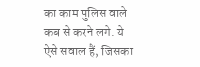का काम पुलिस वाले कब से करने लगे. ये ऐसे सवाल हैं, जिसका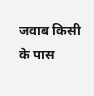जवाब किसी के पास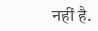नहीं है.